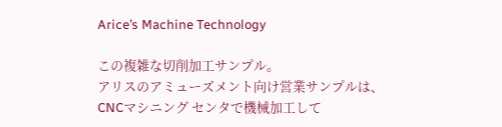Arice’s Machine Technology

この複雑な切削加工サンプル。
アリスのアミューズメント向け営業サンプルは、
CNCマシニング センタで機械加工して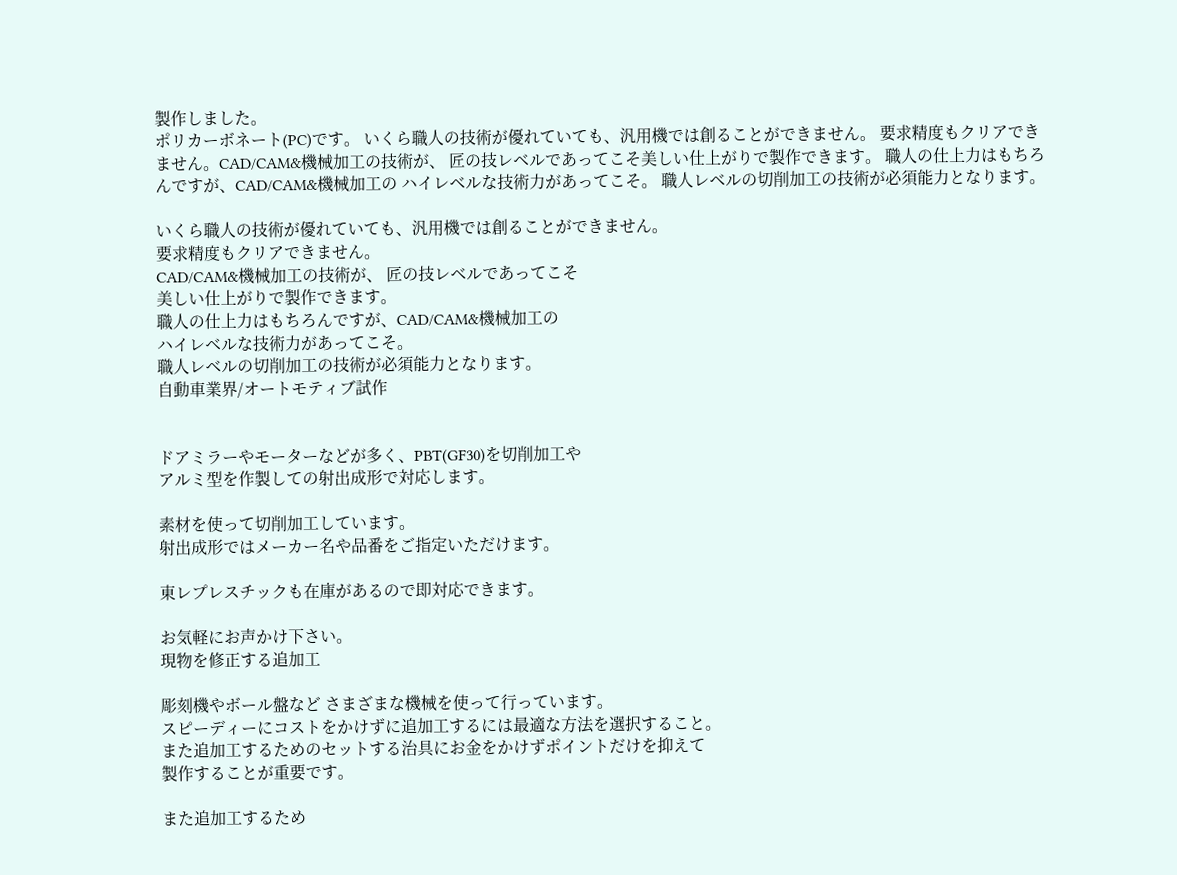製作しました。
ポリカーボネート(PC)です。 いくら職人の技術が優れていても、汎用機では創ることができません。 要求精度もクリアできません。CAD/CAM&機械加工の技術が、 匠の技レベルであってこそ美しい仕上がりで製作できます。 職人の仕上力はもちろんですが、CAD/CAM&機械加工の ハイレベルな技術力があってこそ。 職人レベルの切削加工の技術が必須能力となります。

いくら職人の技術が優れていても、汎用機では創ることができません。
要求精度もクリアできません。
CAD/CAM&機械加工の技術が、 匠の技レベルであってこそ
美しい仕上がりで製作できます。
職人の仕上力はもちろんですが、CAD/CAM&機械加工の
ハイレベルな技術力があってこそ。
職人レベルの切削加工の技術が必須能力となります。
自動車業界/オートモティブ試作


ドアミラーやモーターなどが多く、PBT(GF30)を切削加工や
アルミ型を作製しての射出成形で対応します。

素材を使って切削加工しています。
射出成形ではメーカー名や品番をご指定いただけます。

東レプレスチックも在庫があるので即対応できます。

お気軽にお声かけ下さい。
現物を修正する追加工

彫刻機やボール盤など さまざまな機械を使って行っています。
スピーディーにコストをかけずに追加工するには最適な方法を選択すること。
また追加工するためのセットする治具にお金をかけずポイントだけを抑えて
製作することが重要です。

また追加工するため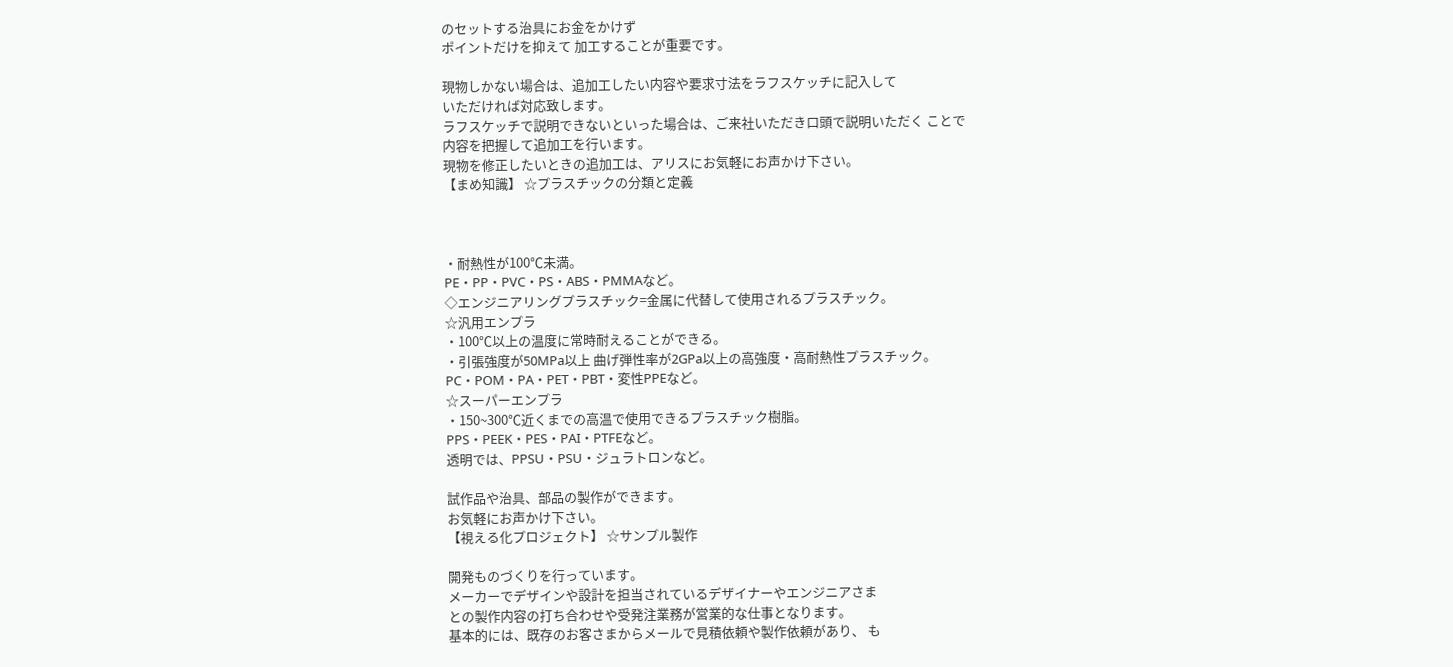のセットする治具にお金をかけず
ポイントだけを抑えて 加工することが重要です。

現物しかない場合は、追加工したい内容や要求寸法をラフスケッチに記入して
いただければ対応致します。
ラフスケッチで説明できないといった場合は、ご来社いただき口頭で説明いただく ことで
内容を把握して追加工を行います。
現物を修正したいときの追加工は、アリスにお気軽にお声かけ下さい。
【まめ知識】 ☆プラスチックの分類と定義



・耐熱性が100℃未満。
PE・PP・PVC・PS・ABS・PMMAなど。
◇エンジニアリングプラスチック=金属に代替して使用されるプラスチック。
☆汎用エンプラ
・100℃以上の温度に常時耐えることができる。
・引張強度が50MPa以上 曲げ弾性率が2GPa以上の高強度・高耐熱性プラスチック。
PC・POM・PA・PET・PBT・変性PPEなど。
☆スーパーエンプラ
・150~300℃近くまでの高温で使用できるプラスチック樹脂。
PPS・PEEK・PES・PAI・PTFEなど。
透明では、PPSU・PSU・ジュラトロンなど。

試作品や治具、部品の製作ができます。
お気軽にお声かけ下さい。
【視える化プロジェクト】 ☆サンプル製作

開発ものづくりを行っています。
メーカーでデザインや設計を担当されているデザイナーやエンジニアさま
との製作内容の打ち合わせや受発注業務が営業的な仕事となります。
基本的には、既存のお客さまからメールで見積依頼や製作依頼があり、 も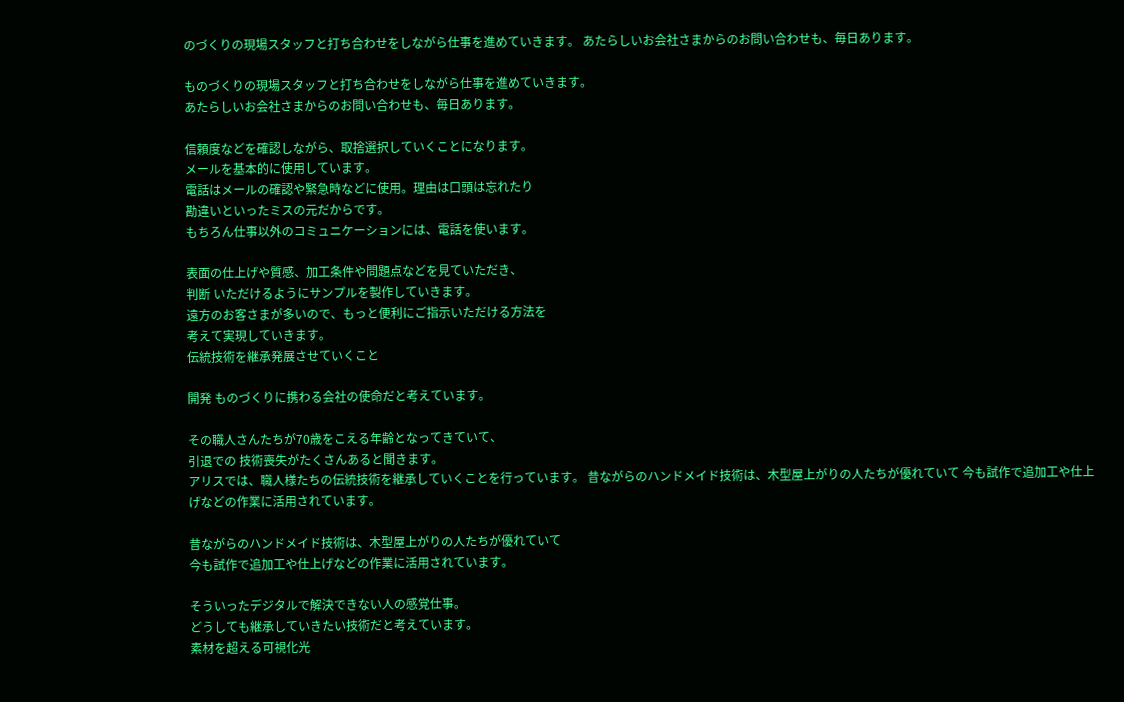のづくりの現場スタッフと打ち合わせをしながら仕事を進めていきます。 あたらしいお会社さまからのお問い合わせも、毎日あります。

ものづくりの現場スタッフと打ち合わせをしながら仕事を進めていきます。
あたらしいお会社さまからのお問い合わせも、毎日あります。

信頼度などを確認しながら、取捨選択していくことになります。
メールを基本的に使用しています。
電話はメールの確認や緊急時などに使用。理由は口頭は忘れたり
勘違いといったミスの元だからです。
もちろん仕事以外のコミュニケーションには、電話を使います。

表面の仕上げや質感、加工条件や問題点などを見ていただき、
判断 いただけるようにサンプルを製作していきます。
遠方のお客さまが多いので、もっと便利にご指示いただける方法を
考えて実現していきます。
伝統技術を継承発展させていくこと

開発 ものづくりに携わる会社の使命だと考えています。

その職人さんたちが70歳をこえる年齢となってきていて、
引退での 技術喪失がたくさんあると聞きます。
アリスでは、職人様たちの伝統技術を継承していくことを行っています。 昔ながらのハンドメイド技術は、木型屋上がりの人たちが優れていて 今も試作で追加工や仕上げなどの作業に活用されています。

昔ながらのハンドメイド技術は、木型屋上がりの人たちが優れていて
今も試作で追加工や仕上げなどの作業に活用されています。

そういったデジタルで解決できない人の感覚仕事。
どうしても継承していきたい技術だと考えています。
素材を超える可視化光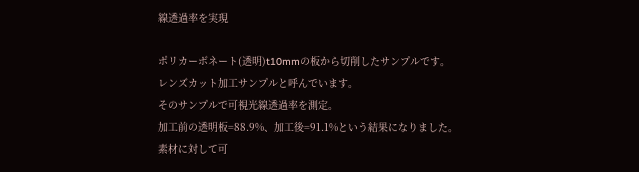線透過率を実現

ポリカーボネート(透明)t10mmの板から切削したサンプルです。
レンズカット加工サンプルと呼んでいます。
そのサンプルで可視光線透過率を測定。
加工前の透明板=88.9%、加工後=91.1%という結果になりました。
素材に対して可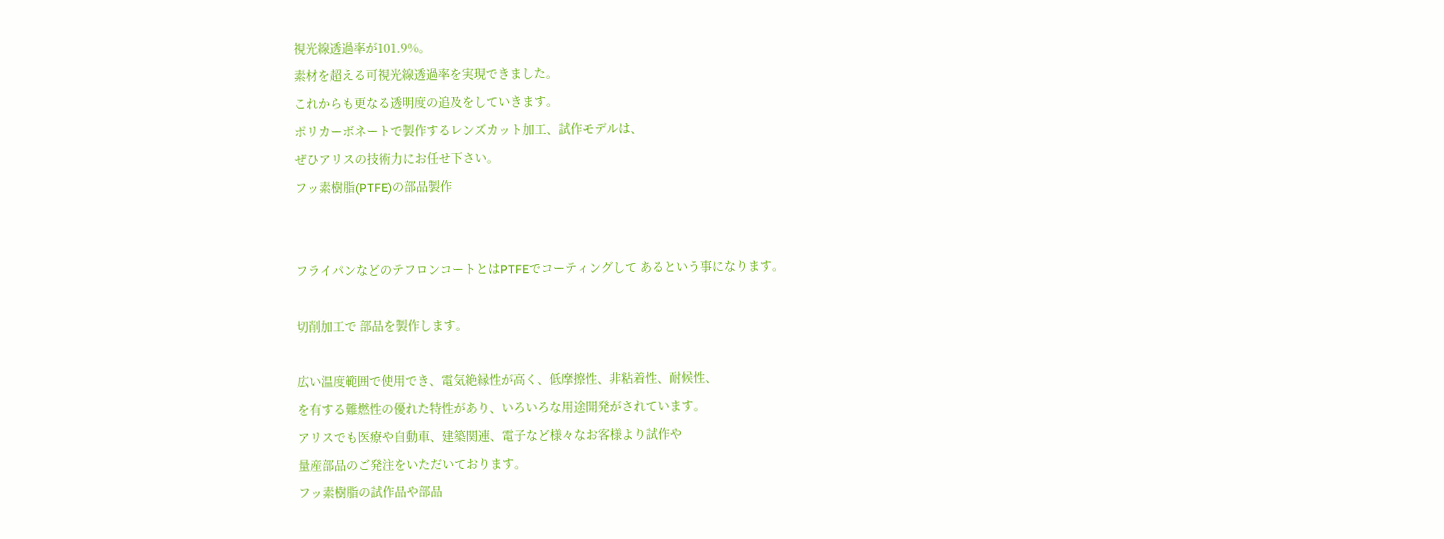視光線透過率が101.9%。
素材を超える可視光線透過率を実現できました。
これからも更なる透明度の追及をしていきます。
ポリカーボネートで製作するレンズカット加工、試作モデルは、
ぜひアリスの技術力にお任せ下さい。
フッ素樹脂(PTFE)の部品製作


フライパンなどのテフロンコートとはPTFEでコーティングして あるという事になります。

切削加工で 部品を製作します。

広い温度範囲で使用でき、電気絶縁性が高く、低摩擦性、非粘着性、耐候性、
を有する難燃性の優れた特性があり、いろいろな用途開発がされています。
アリスでも医療や自動車、建築関連、電子など様々なお客様より試作や
量産部品のご発注をいただいております。
フッ素樹脂の試作品や部品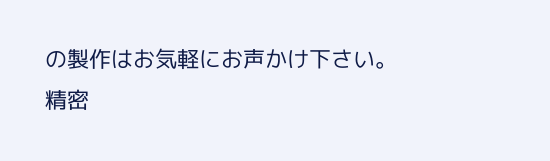の製作はお気軽にお声かけ下さい。
精密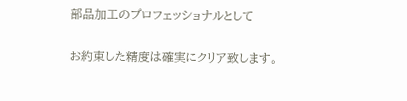部品加工のプロフェッショナルとして

お約束した精度は確実にクリア致します。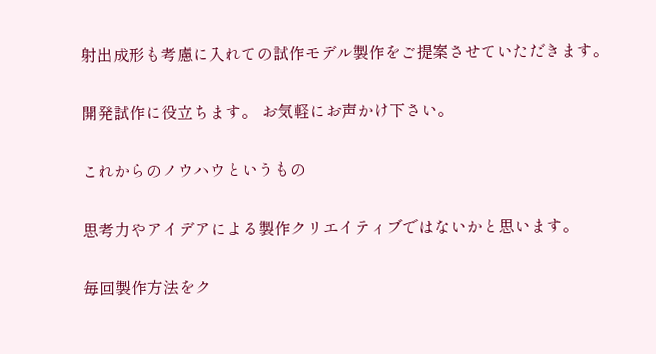射出成形も考慮に入れての試作モデル製作をご提案させていただきます。

開発試作に役立ちます。 お気軽にお声かけ下さい。

これからのノウハウというもの

思考力やアイデアによる製作クリエイティブではないかと思います。

毎回製作方法をク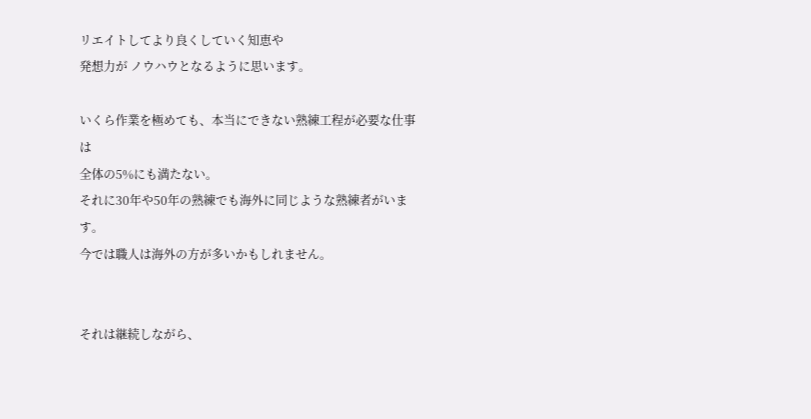リエイトしてより良くしていく知恵や
発想力が ノウハウとなるように思います。

いくら作業を極めても、本当にできない熟練工程が必要な仕事は
全体の5%にも満たない。
それに30年や50年の熟練でも海外に同じような熟練者がいます。
今では職人は海外の方が多いかもしれません。


それは継続しながら、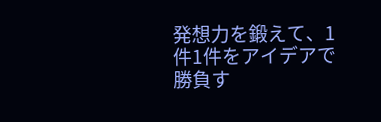発想力を鍛えて、1件1件をアイデアで勝負す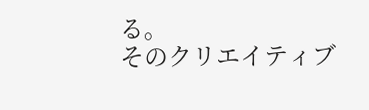る。
そのクリエイティブ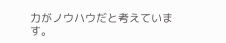力がノウハウだと考えています。